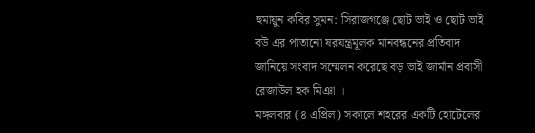হুমায়ুন কবির সুমন: সিরাজগঞ্জে ছোট ভাই ও ছোট ভাই বউ এর পাতানো ষরযন্ত্রমূলক মানবন্ধনের প্রতিবাদ জানিয়ে সংবাদ সম্মেলন করেছে বড় ভাই জার্মান প্রবাসী রেজাউল হক মিঞা ।
মঙ্গলবার (৪ এপ্রিল) সকালে শহরের একটি হোটেলের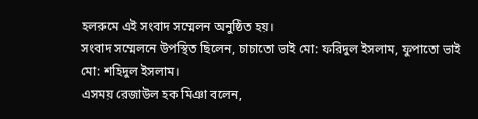হলরুমে এই সংবাদ সম্মেলন অনুষ্ঠিত হয়।
সংবাদ সম্মেলনে উপস্থিত ছিলেন, চাচাতো ভাই মো: ফরিদুল ইসলাম, ফুপাতো ভাই মো: শহিদুল ইসলাম।
এসময় রেজাউল হক মিঞা বলেন,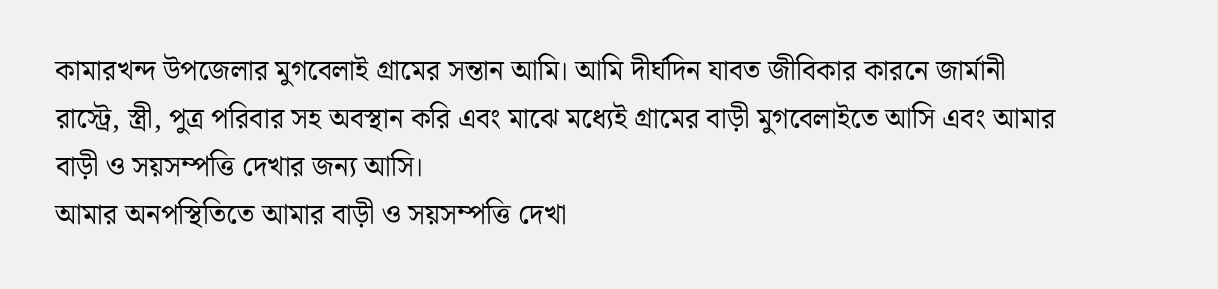কামারখন্দ উপজেলার মুগবেলাই গ্রামের সন্তান আমি। আমি দীর্ঘদিন যাবত জীবিকার কারনে জার্মানী রাস্ট্রে, স্ত্রী, পুত্র পরিবার সহ অবস্থান করি এবং মাঝে মধ্যেই গ্রামের বাড়ী মুগবেলাইতে আসি এবং আমার বাড়ী ও সয়সম্পত্তি দেখার জন্য আসি।
আমার অনপস্থিতিতে আমার বাড়ী ও সয়সম্পত্তি দেখা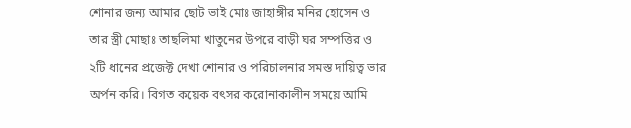শোনার জন্য আমার ছোট ভাই মোঃ জাহাঙ্গীর মনির হোসেন ও তার স্ত্রী মোছাঃ তাছলিমা খাতুনের উপরে বাড়ী ঘর সম্পত্তির ও ২টি ধানের প্রজেক্ট দেখা শোনার ও পরিচালনার সমস্ত দায়িত্ব ভার অর্পন করি। বিগত কয়েক বৎসর করোনাকালীন সময়ে আমি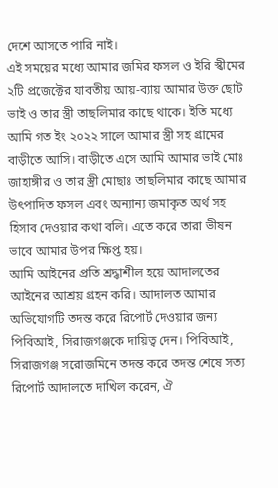দেশে আসতে পারি নাই।
এই সময়ের মধ্যে আমার জমির ফসল ও ইরি স্কীমের ২টি প্রজেক্টের যাবতীয় আয়-ব্যায় আমার উক্ত ছোট ভাই ও তার স্ত্রী তাছলিমার কাছে থাকে। ইতি মধ্যে আমি গত ইং ২০২২ সালে আমার স্ত্রী সহ গ্রামের বাড়ীতে আসি। বাড়ীতে এসে আমি আমার ভাই মোঃ জাহাঙ্গীর ও তার স্ত্রী মোছাঃ তাছলিমার কাছে আমার উৎপাদিত ফসল এবং অন্যান্য জমাকৃত অর্থ সহ হিসাব দেওয়ার কথা বলি। এতে করে তারা ভীষন ভাবে আমার উপর ক্ষিপ্ত হয়।
আমি আইনের প্রতি শ্রদ্ধাশীল হয়ে আদালতের আইনের আশ্রয় গ্রহন করি। আদালত আমার অভিযোগটি তদন্ত করে রিপোর্ট দেওয়ার জন্য পিবিআই, সিরাজগঞ্জকে দায়িত্ব দেন। পিবিআই, সিরাজগঞ্জ সরোজমিনে তদন্ত করে তদন্ত শেষে সত্য রিপোর্ট আদালতে দাখিল করেন, ঐ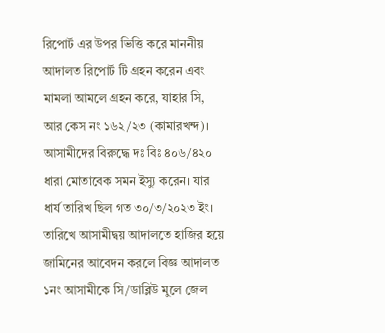রিপোর্ট এর উপর ভিত্তি করে মাননীয় আদালত রিপোর্ট টি গ্রহন করেন এবং মামলা আমলে গ্রহন করে, যাহার সি, আর কেস নং ১৬২/২৩ (কামারখন্দ)। আসামীদের বিরুদ্ধে দঃ বিঃ ৪০৬/৪২০ ধারা মোতাবেক সমন ইস্যু করেন। যার ধার্য তারিখ ছিল গত ৩০/৩/২০২৩ ইং। তারিখে আসামীদ্বয় আদালতে হাজির হয়ে জামিনের আবেদন করলে বিজ্ঞ আদালত ১নং আসামীকে সি/ডাব্লিউ মুলে জেল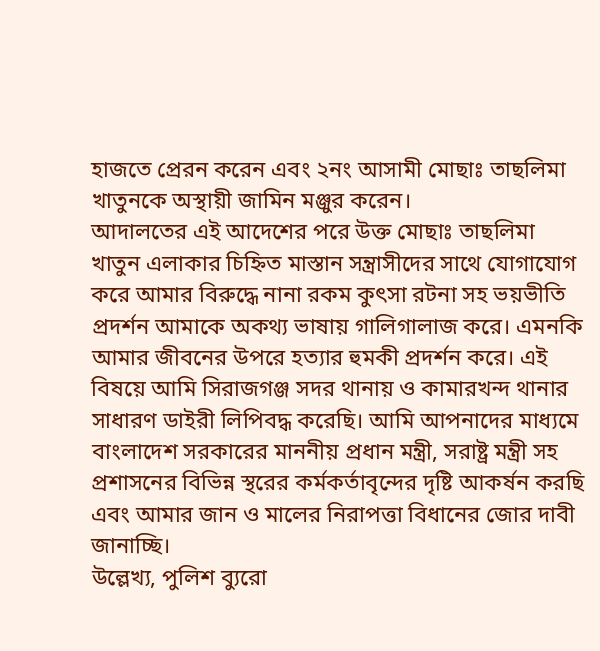হাজতে প্রেরন করেন এবং ২নং আসামী মোছাঃ তাছলিমা খাতুনকে অস্থায়ী জামিন মঞ্জুর করেন।
আদালতের এই আদেশের পরে উক্ত মোছাঃ তাছলিমা খাতুন এলাকার চিহ্নিত মাস্তান সন্ত্রাসীদের সাথে যোগাযোগ করে আমার বিরুদ্ধে নানা রকম কুৎসা রটনা সহ ভয়ভীতি প্রদর্শন আমাকে অকথ্য ভাষায় গালিগালাজ করে। এমনকি আমার জীবনের উপরে হত্যার হুমকী প্রদর্শন করে। এই বিষয়ে আমি সিরাজগঞ্জ সদর থানায় ও কামারখন্দ থানার সাধারণ ডাইরী লিপিবদ্ধ করেছি। আমি আপনাদের মাধ্যমে বাংলাদেশ সরকারের মাননীয় প্রধান মন্ত্রী, সরাষ্ট্র মন্ত্রী সহ প্রশাসনের বিভিন্ন স্থরের কর্মকর্তাবৃন্দের দৃষ্টি আকর্ষন করছি এবং আমার জান ও মালের নিরাপত্তা বিধানের জোর দাবী জানাচ্ছি।
উল্লেখ্য, পুলিশ ব্যুরো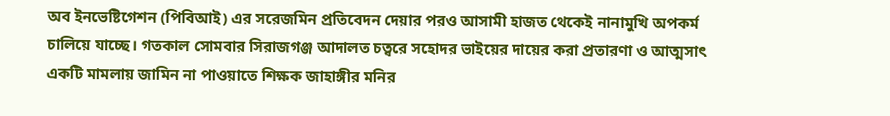অব ইনভেষ্টিগেশন (পিবিআই) এর সরেজমিন প্রতিবেদন দেয়ার পরও আসামী হাজত থেকেই নানামুখি অপকর্ম চালিয়ে যাচ্ছে। গতকাল সোমবার সিরাজগঞ্জ আদালত চত্বরে সহোদর ভাইয়ের দায়ের করা প্রতারণা ও আত্মসাৎ একটি মামলায় জামিন না পাওয়াতে শিক্ষক জাহাঙ্গীর মনির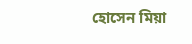হোসেন মিয়া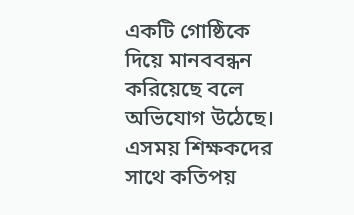একটি গোষ্ঠিকে দিয়ে মানববন্ধন করিয়েছে বলে অভিযোগ উঠেছে। এসময় শিক্ষকদের সাথে কতিপয়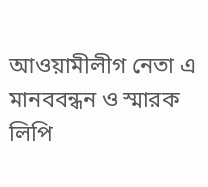আওয়ামীলীগ নেতা এ মানববন্ধন ও স্মারক লিপি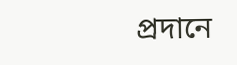প্রদানে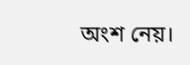অংশ নেয়।